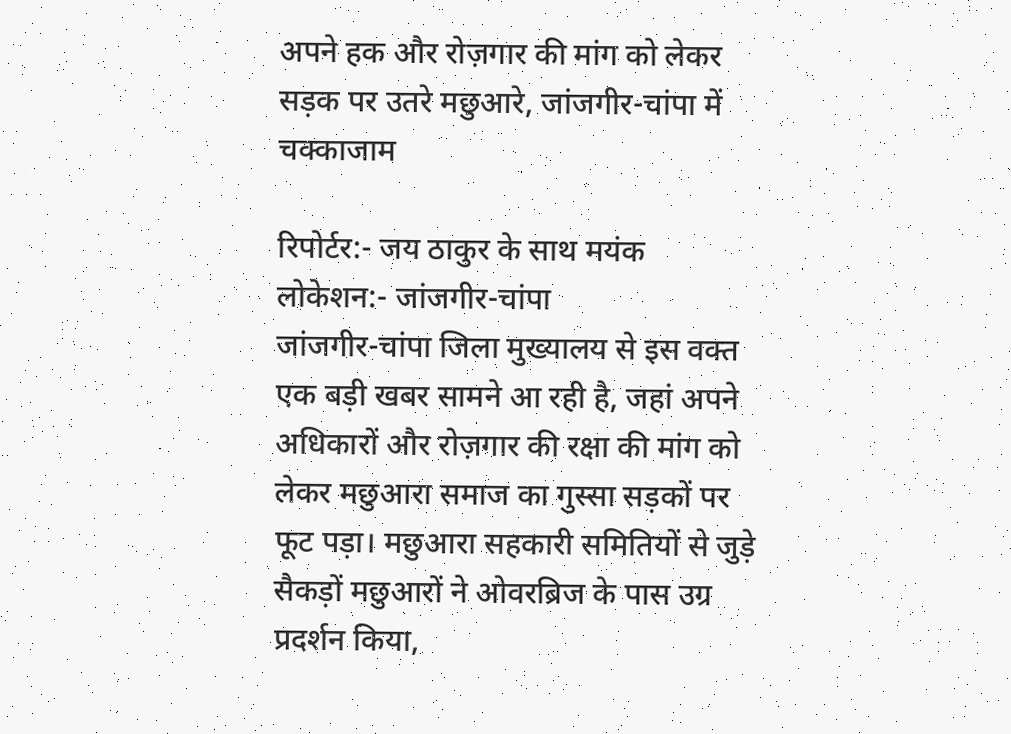अपने हक और रोज़गार की मांग को लेकर सड़क पर उतरे मछुआरे, जांजगीर-चांपा में चक्काजाम

रिपोर्टर:- जय ठाकुर के साथ मयंक
लोकेशन:- जांजगीर-चांपा
जांजगीर-चांपा जिला मुख्यालय से इस वक्त एक बड़ी खबर सामने आ रही है, जहां अपने अधिकारों और रोज़गार की रक्षा की मांग को लेकर मछुआरा समाज का गुस्सा सड़कों पर फूट पड़ा। मछुआरा सहकारी समितियों से जुड़े सैकड़ों मछुआरों ने ओवरब्रिज के पास उग्र प्रदर्शन किया,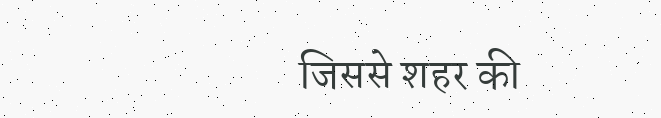जिससे शहर की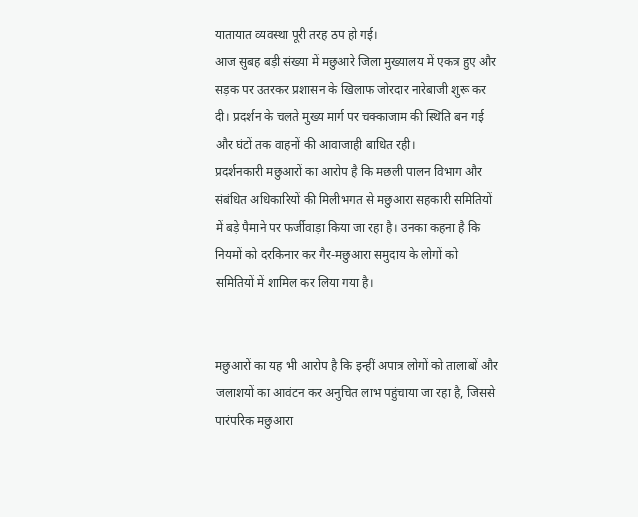यातायात व्यवस्था पूरी तरह ठप हो गई।
आज सुबह बड़ी संख्या में मछुआरे जिला मुख्यालय में एकत्र हुए और सड़क पर उतरकर प्रशासन के खिलाफ जोरदार नारेबाजी शुरू कर दी। प्रदर्शन के चलते मुख्य मार्ग पर चक्काजाम की स्थिति बन गई और घंटों तक वाहनों की आवाजाही बाधित रही।
प्रदर्शनकारी मछुआरों का आरोप है कि मछली पालन विभाग और संबंधित अधिकारियों की मिलीभगत से मछुआरा सहकारी समितियों में बड़े पैमाने पर फर्जीवाड़ा किया जा रहा है। उनका कहना है कि नियमों को दरकिनार कर गैर-मछुआरा समुदाय के लोगों को समितियों में शामिल कर लिया गया है।


मछुआरों का यह भी आरोप है कि इन्हीं अपात्र लोगों को तालाबों और जलाशयों का आवंटन कर अनुचित लाभ पहुंचाया जा रहा है, जिससे पारंपरिक मछुआरा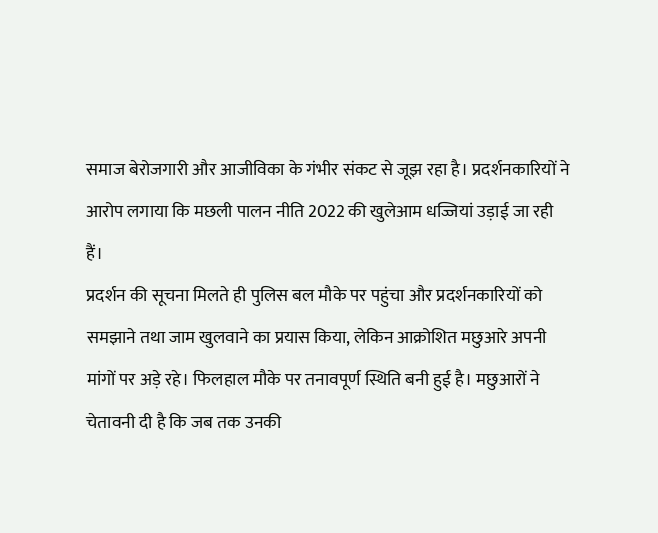समाज बेरोजगारी और आजीविका के गंभीर संकट से जूझ रहा है। प्रदर्शनकारियों ने आरोप लगाया कि मछली पालन नीति 2022 की खुलेआम धज्जियां उड़ाई जा रही हैं।
प्रदर्शन की सूचना मिलते ही पुलिस बल मौके पर पहुंचा और प्रदर्शनकारियों को समझाने तथा जाम खुलवाने का प्रयास किया, लेकिन आक्रोशित मछुआरे अपनी मांगों पर अड़े रहे। फिलहाल मौके पर तनावपूर्ण स्थिति बनी हुई है। मछुआरों ने चेतावनी दी है कि जब तक उनकी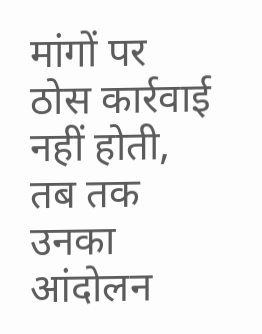मांगों पर ठोस कार्रवाई नहीं होती, तब तक उनका आंदोलन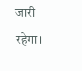जारी रहेगा।